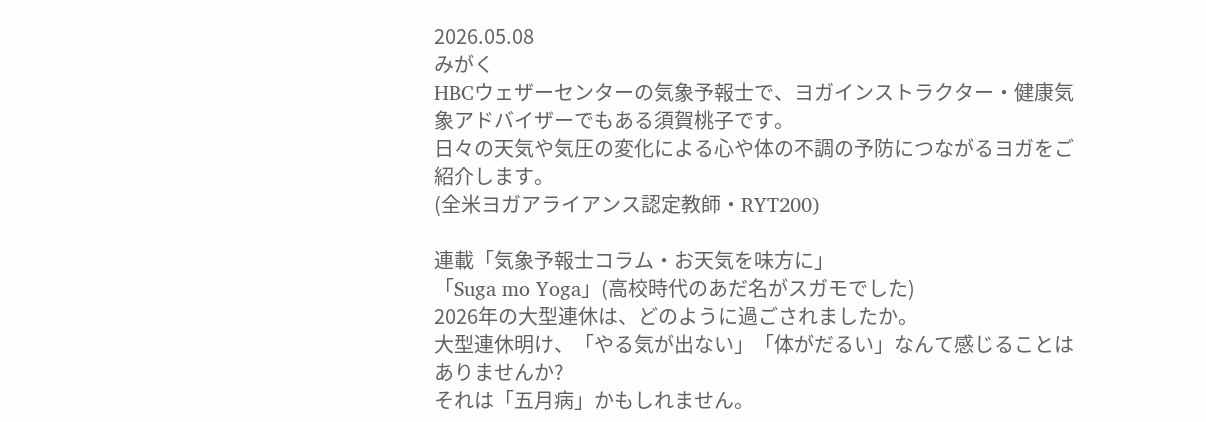2026.05.08
みがく
HBCウェザーセンターの気象予報士で、ヨガインストラクター・健康気象アドバイザーでもある須賀桃子です。
日々の天気や気圧の変化による心や体の不調の予防につながるヨガをご紹介します。
(全米ヨガアライアンス認定教師・RYT200)

連載「気象予報士コラム・お天気を味方に」
「Suga mo Yoga」(高校時代のあだ名がスガモでした)
2026年の大型連休は、どのように過ごされましたか。
大型連休明け、「やる気が出ない」「体がだるい」なんて感じることはありませんか?
それは「五月病」かもしれません。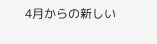4月からの新しい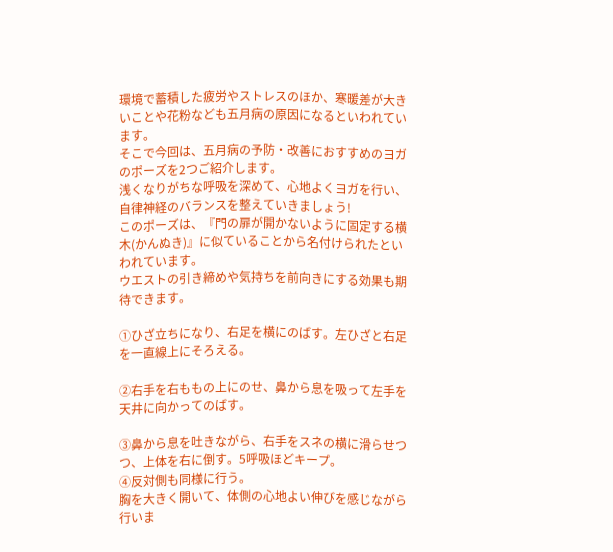環境で蓄積した疲労やストレスのほか、寒暖差が大きいことや花粉なども五月病の原因になるといわれています。
そこで今回は、五月病の予防・改善におすすめのヨガのポーズを2つご紹介します。
浅くなりがちな呼吸を深めて、心地よくヨガを行い、自律神経のバランスを整えていきましょう!
このポーズは、『門の扉が開かないように固定する横木(かんぬき)』に似ていることから名付けられたといわれています。
ウエストの引き締めや気持ちを前向きにする効果も期待できます。

①ひざ立ちになり、右足を横にのばす。左ひざと右足を一直線上にそろえる。

②右手を右ももの上にのせ、鼻から息を吸って左手を天井に向かってのばす。

③鼻から息を吐きながら、右手をスネの横に滑らせつつ、上体を右に倒す。5呼吸ほどキープ。
④反対側も同様に行う。
胸を大きく開いて、体側の心地よい伸びを感じながら行いま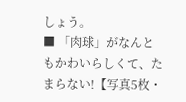しょう。
■ 「肉球」がなんともかわいらしくて、たまらない!【写真5枚・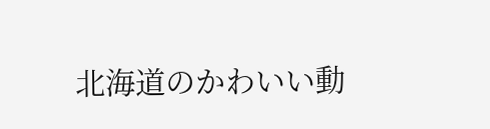北海道のかわいい動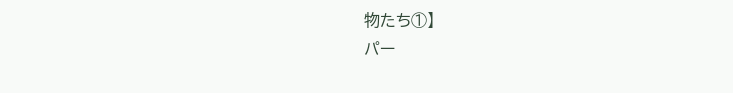物たち①】
パー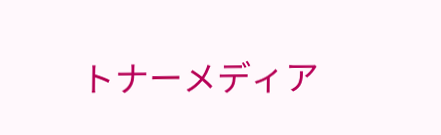トナーメディア